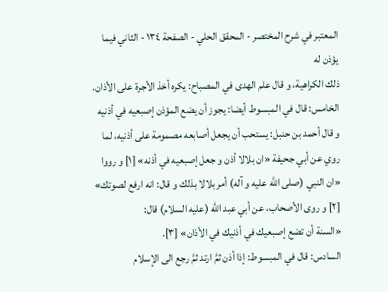المعتبر في شرح المختصر - المحقق الحلي - الصفحة ١٣٤ - الثاني فيما يؤذن له
ذلك الكراهية، و قال علم الهدى في المصباح: يكره أخذ الأجرة على الأذان.
الخامس: قال في المبسوط أيضا: يجوز أن يضع المؤذن إصبعيه في أذنيه
و قال أحمد بن حنبل: يستحب أن يجعل أصابعه مصمومة على أذنيه، لما روي عن أبي جحيفة «ان بلالا أذن و جعل إصبعيه في أذنه» [١] و رووا «ان النبي (صلى اللّه عليه و آله) أمر بلالا بذلك و قال: انه ارفع لصوتك» [٢] و روى الأصحاب، عن أبي عبد اللّه (عليه السلام) قال:
«السنة أن تضع إصبعيك في أذنيك في الأذان» [٣].
السادس: قال في المبسوط: إذا أذن ثمَّ ارتد ثمَّ رجع الى الإسلام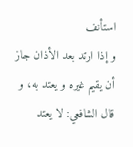استأنف
و إذا ارتد بعد الأذان جاز أن يقيم غيره و يعتد به، و قال الشافعي: لا يعتد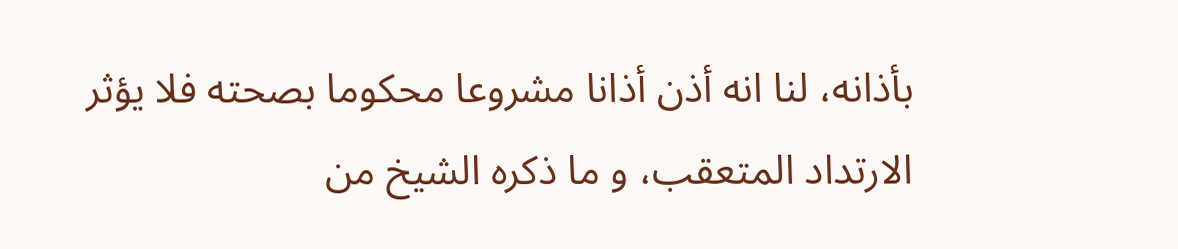بأذانه، لنا انه أذن أذانا مشروعا محكوما بصحته فلا يؤثر الارتداد المتعقب، و ما ذكره الشيخ من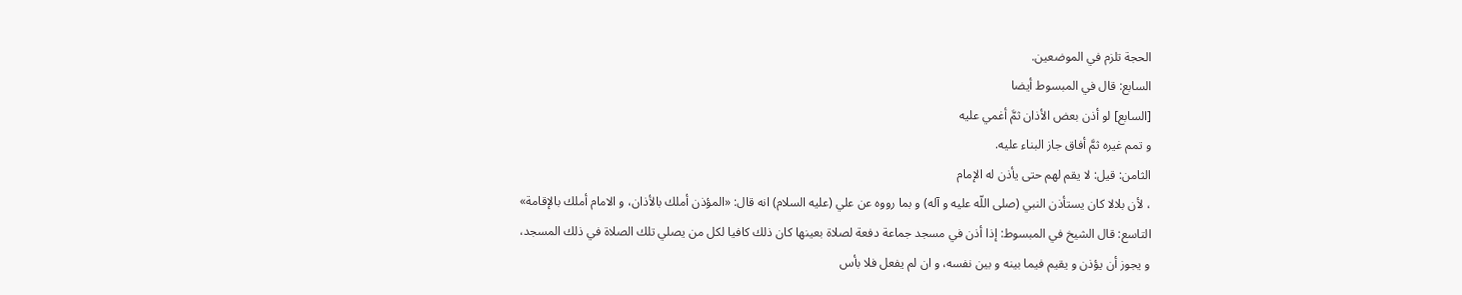الحجة تلزم في الموضعين.
السابع: قال في المبسوط أيضا
[السابع] لو أذن بعض الأذان ثمَّ أغمي عليه
و تمم غيره ثمَّ أفاق جاز البناء عليه.
الثامن: قيل: لا يقم لهم حتى يأذن له الإمام
، لأن بلالا كان يستأذن النبي (صلى اللّه عليه و آله) و بما رووه عن علي (عليه السلام) انه قال: «المؤذن أملك بالأذان، و الامام أملك بالإقامة»
التاسع: قال الشيخ في المبسوط: إذا أذن في مسجد جماعة دفعة لصلاة بعينها كان ذلك كافيا لكل من يصلي تلك الصلاة في ذلك المسجد،
و يجوز أن يؤذن و يقيم فيما بينه و بين نفسه، و ان لم يفعل فلا بأس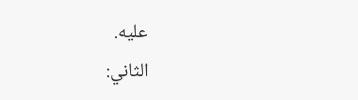عليه.
الثاني: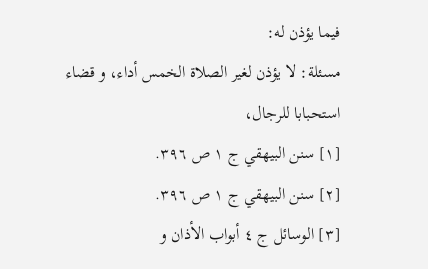فيما يؤذن له:
مسئلة: لا يؤذن لغير الصلاة الخمس أداء، و قضاء
استحبابا للرجال،
[١] سنن البيهقي ج ١ ص ٣٩٦.
[٢] سنن البيهقي ج ١ ص ٣٩٦.
[٣] الوسائل ج ٤ أبواب الأذان و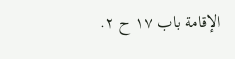الإقامة باب ١٧ ح ٢.